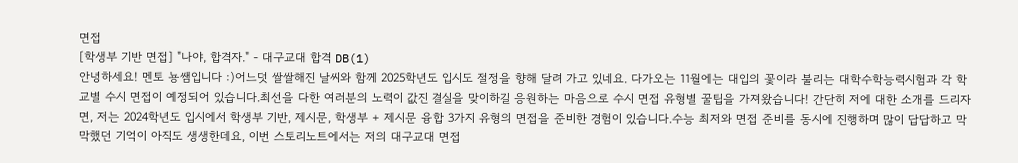면접
[학생부 기반 면접] "나야, 합격자." - 대구교대 합격 DB(1)
안녕하세요! 멘토 뇽쌤입니다 :)어느덧 쌀쌀해진 날씨와 함께 2025학년도 입시도 절정을 향해 달려 가고 있네요. 다가오는 11월에는 대입의 꽃이라 불리는 대학수학능력시험과 각 학교별 수시 면접이 예정되어 있습니다.최선을 다한 여러분의 노력이 값진 결실을 맞이하길 응원하는 마음으로 수시 면접 유형별 꿀팁을 가져왔습니다! 간단히 저에 대한 소개를 드리자면, 저는 2024학년도 입시에서 학생부 기반, 제시문, 학생부 + 제시문 융합 3가지 유형의 면접을 준비한 경험이 있습니다.수능 최저와 면접 준비를 동시에 진행하며 많이 답답하고 막막했던 기억이 아직도 생생한데요, 이번 스토리노트에서는 저의 대구교대 면접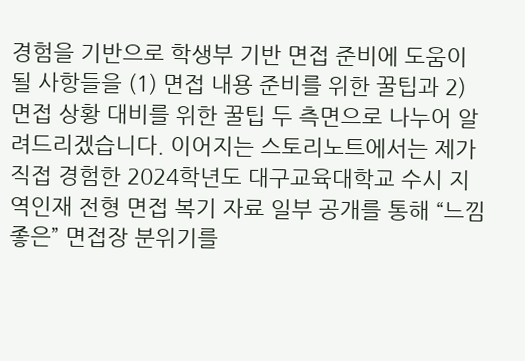경험을 기반으로 학생부 기반 면접 준비에 도움이 될 사항들을 (1) 면접 내용 준비를 위한 꿀팁과 2) 면접 상황 대비를 위한 꿀팁 두 측면으로 나누어 알려드리겠습니다. 이어지는 스토리노트에서는 제가 직접 경험한 2024학년도 대구교육대학교 수시 지역인재 전형 면접 복기 자료 일부 공개를 통해 “느낌 좋은” 면접장 분위기를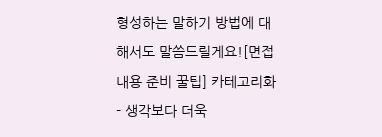형성하는 말하기 방법에 대해서도 말씀드릴게요![면접 내용 준비 꿀팁] 카테고리화- 생각보다 더욱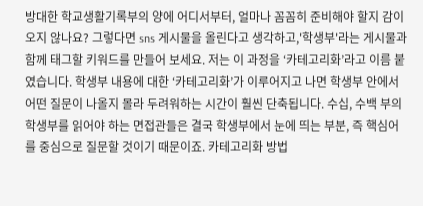방대한 학교생활기록부의 양에 어디서부터, 얼마나 꼼꼼히 준비해야 할지 감이 오지 않나요? 그렇다면 sns 게시물을 올린다고 생각하고,'학생부'라는 게시물과 함께 태그할 키워드를 만들어 보세요. 저는 이 과정을 ‘카테고리화’라고 이름 붙였습니다. 학생부 내용에 대한 ‘카테고리화’가 이루어지고 나면 학생부 안에서 어떤 질문이 나올지 몰라 두려워하는 시간이 훨씬 단축됩니다. 수십, 수백 부의 학생부를 읽어야 하는 면접관들은 결국 학생부에서 눈에 띄는 부분, 즉 핵심어를 중심으로 질문할 것이기 때문이죠. 카테고리화 방법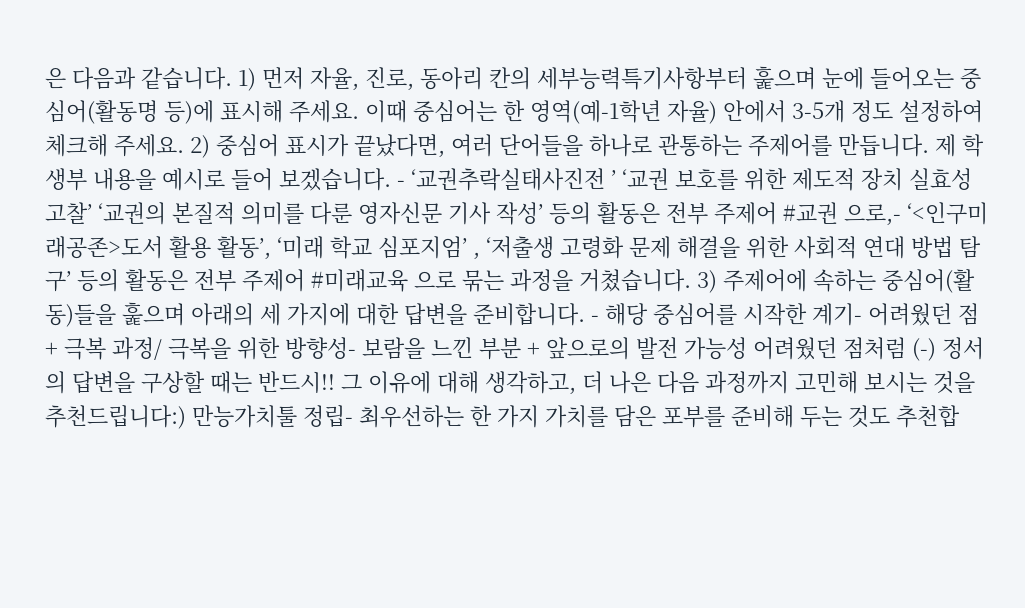은 다음과 같습니다. 1) 먼저 자율, 진로, 동아리 칸의 세부능력특기사항부터 훑으며 눈에 들어오는 중심어(활동명 등)에 표시해 주세요. 이때 중심어는 한 영역(예-1학년 자율) 안에서 3-5개 정도 설정하여 체크해 주세요. 2) 중심어 표시가 끝났다면, 여러 단어들을 하나로 관통하는 주제어를 만듭니다. 제 학생부 내용을 예시로 들어 보겠습니다. - ‘교권추락실태사진전 ’ ‘교권 보호를 위한 제도적 장치 실효성 고찰’ ‘교권의 본질적 의미를 다룬 영자신문 기사 작성’ 등의 활동은 전부 주제어 #교권 으로,- ‘<인구미래공존>도서 활용 활동’, ‘미래 학교 심포지엄’ , ‘저출생 고령화 문제 해결을 위한 사회적 연대 방법 탐구’ 등의 활동은 전부 주제어 #미래교육 으로 묶는 과정을 거쳤습니다. 3) 주제어에 속하는 중심어(활동)들을 훑으며 아래의 세 가지에 대한 답변을 준비합니다. - 해당 중심어를 시작한 계기- 어려웠던 점 + 극복 과정/ 극복을 위한 방향성- 보람을 느낀 부분 + 앞으로의 발전 가능성 어려웠던 점처럼 (-) 정서의 답변을 구상할 때는 반드시!! 그 이유에 대해 생각하고, 더 나은 다음 과정까지 고민해 보시는 것을 추천드립니다:) 만능가치툴 정립- 최우선하는 한 가지 가치를 담은 포부를 준비해 두는 것도 추천합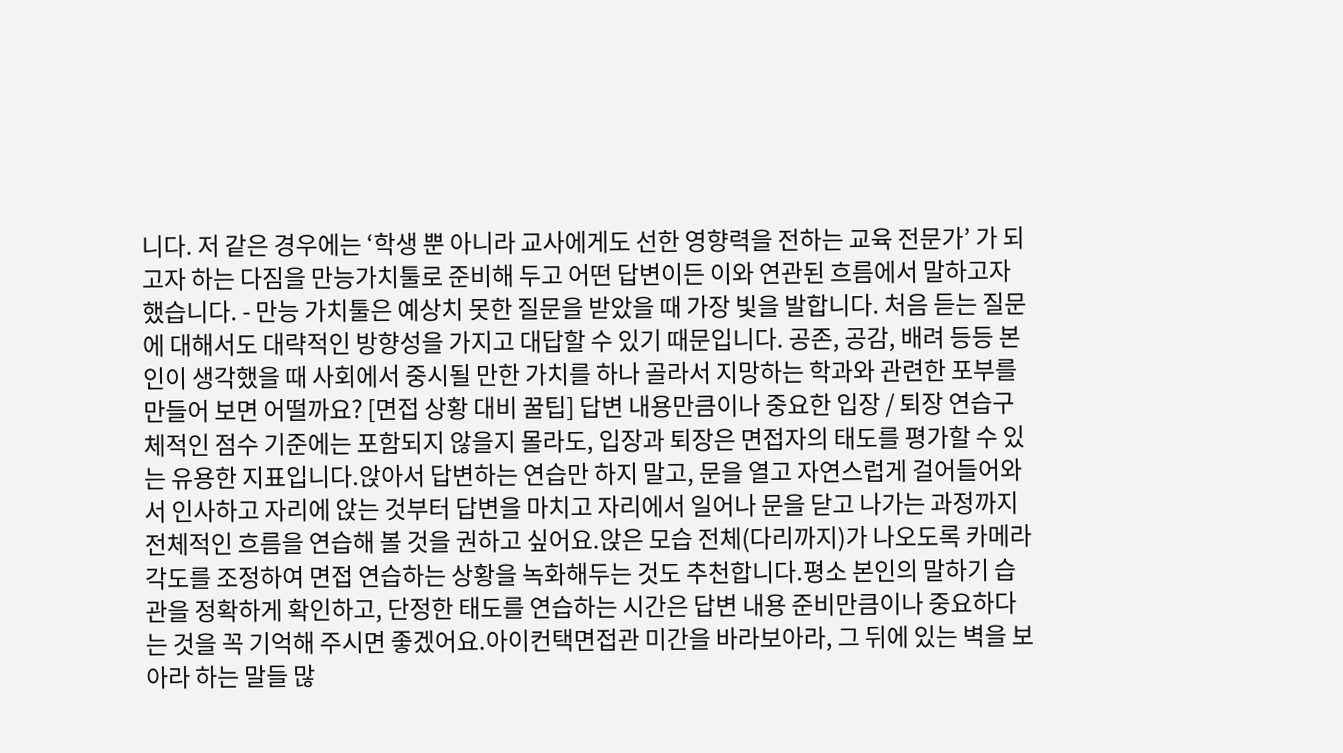니다. 저 같은 경우에는 ‘학생 뿐 아니라 교사에게도 선한 영향력을 전하는 교육 전문가’ 가 되고자 하는 다짐을 만능가치툴로 준비해 두고 어떤 답변이든 이와 연관된 흐름에서 말하고자 했습니다. - 만능 가치툴은 예상치 못한 질문을 받았을 때 가장 빛을 발합니다. 처음 듣는 질문에 대해서도 대략적인 방향성을 가지고 대답할 수 있기 때문입니다. 공존, 공감, 배려 등등 본인이 생각했을 때 사회에서 중시될 만한 가치를 하나 골라서 지망하는 학과와 관련한 포부를 만들어 보면 어떨까요? [면접 상황 대비 꿀팁] 답변 내용만큼이나 중요한 입장 / 퇴장 연습구체적인 점수 기준에는 포함되지 않을지 몰라도, 입장과 퇴장은 면접자의 태도를 평가할 수 있는 유용한 지표입니다.앉아서 답변하는 연습만 하지 말고, 문을 열고 자연스럽게 걸어들어와서 인사하고 자리에 앉는 것부터 답변을 마치고 자리에서 일어나 문을 닫고 나가는 과정까지 전체적인 흐름을 연습해 볼 것을 권하고 싶어요.앉은 모습 전체(다리까지)가 나오도록 카메라 각도를 조정하여 면접 연습하는 상황을 녹화해두는 것도 추천합니다.평소 본인의 말하기 습관을 정확하게 확인하고, 단정한 태도를 연습하는 시간은 답변 내용 준비만큼이나 중요하다는 것을 꼭 기억해 주시면 좋겠어요.아이컨택면접관 미간을 바라보아라, 그 뒤에 있는 벽을 보아라 하는 말들 많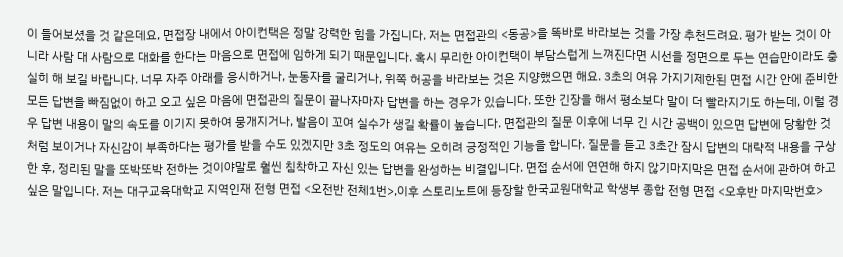이 들어보셨을 것 같은데요, 면접장 내에서 아이컨택은 정말 강력한 힘을 가집니다. 저는 면접관의 <동공>을 똑바로 바라보는 것을 가장 추천드려요. 평가 받는 것이 아니라 사람 대 사람으로 대화를 한다는 마음으로 면접에 임하게 되기 때문입니다. 혹시 무리한 아이컨택이 부담스럽게 느껴진다면 시선을 정면으로 두는 연습만이라도 충실히 해 보길 바랍니다. 너무 자주 아래를 응시하거나, 눈동자를 굴리거나, 위쪽 허공을 바라보는 것은 지양했으면 해요. 3초의 여유 가지기제한된 면접 시간 안에 준비한 모든 답변을 빠짐없이 하고 오고 싶은 마음에 면접관의 질문이 끝나자마자 답변을 하는 경우가 있습니다. 또한 긴장을 해서 평소보다 말이 더 빨라지기도 하는데, 이럴 경우 답변 내용이 말의 속도를 이기지 못하여 뭉개지거나, 발음이 꼬여 실수가 생길 확률이 높습니다. 면접관의 질문 이후에 너무 긴 시간 공백이 있으면 답변에 당황한 것처럼 보이거나 자신감이 부족하다는 평가를 받을 수도 있겠지만 3초 정도의 여유는 오히려 긍정적인 기능을 합니다. 질문을 듣고 3초간 잠시 답변의 대략적 내용을 구상한 후, 정리된 말을 또박또박 전하는 것이야말로 훨씬 침착하고 자신 있는 답변을 완성하는 비결입니다. 면접 순서에 연연해 하지 않기마지막은 면접 순서에 관하여 하고 싶은 말입니다. 저는 대구교육대학교 지역인재 전형 면접 <오전반 전체1번>,이후 스토리노트에 등장할 한국교원대학교 학생부 종합 전형 면접 <오후반 마지막번호>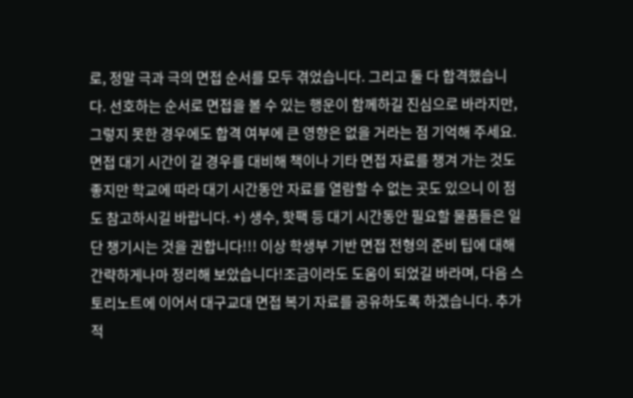로, 정말 극과 극의 면접 순서를 모두 겪었습니다. 그리고 둘 다 합격했습니다. 선호하는 순서로 면접을 볼 수 있는 행운이 함께하길 진심으로 바라지만, 그렇지 못한 경우에도 합격 여부에 큰 영향은 없을 거라는 점 기억해 주세요. 면접 대기 시간이 길 경우를 대비해 책이나 기타 면접 자료를 챙겨 가는 것도 좋지만 학교에 따라 대기 시간동안 자료를 열람할 수 없는 곳도 있으니 이 점도 참고하시길 바랍니다. +) 생수, 핫팩 등 대기 시간동안 필요할 물품들은 일단 챙기시는 것을 권합니다!!! 이상 학생부 기반 면접 전형의 준비 팁에 대해 간략하게나마 정리해 보았습니다!조금이라도 도움이 되었길 바라며, 다음 스토리노트에 이어서 대구교대 면접 복기 자료를 공유하도록 하겠습니다. 추가적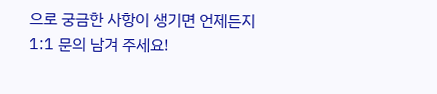으로 궁금한 사항이 생기면 언제든지 1:1 문의 남겨 주세요!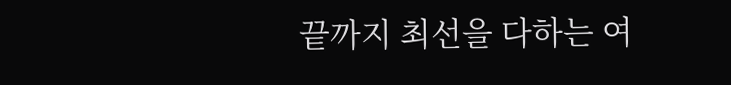끝까지 최선을 다하는 여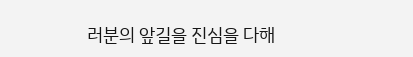러분의 앞길을 진심을 다해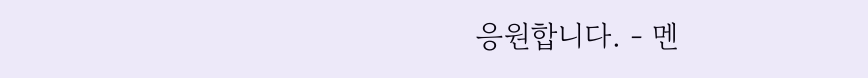응원합니다. - 멘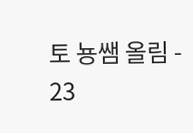토 뇽쌤 올림 -
23